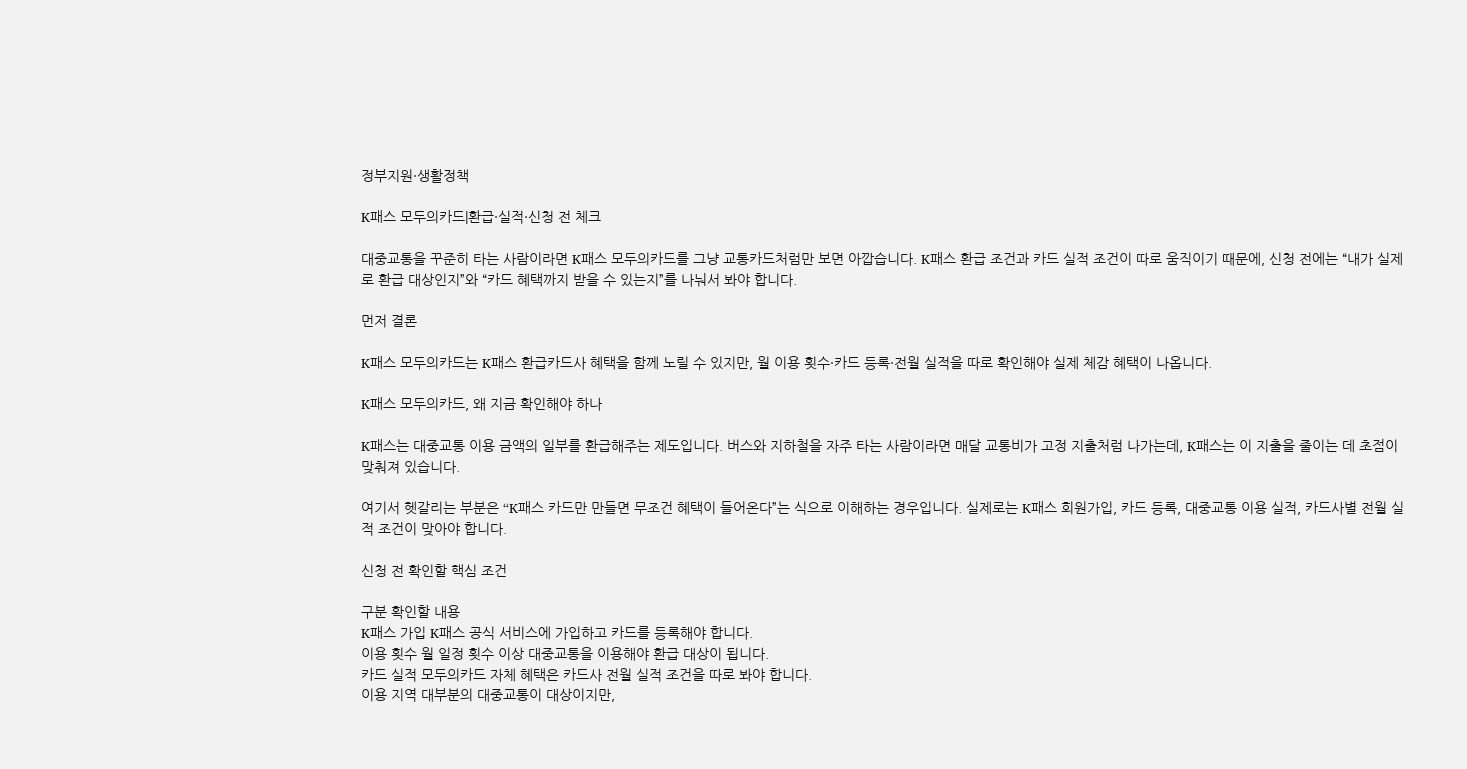정부지원·생활정책

K패스 모두의카드|환급·실적·신청 전 체크

대중교통을 꾸준히 타는 사람이라면 K패스 모두의카드를 그냥 교통카드처럼만 보면 아깝습니다. K패스 환급 조건과 카드 실적 조건이 따로 움직이기 때문에, 신청 전에는 “내가 실제로 환급 대상인지”와 “카드 혜택까지 받을 수 있는지”를 나눠서 봐야 합니다.

먼저 결론

K패스 모두의카드는 K패스 환급카드사 혜택을 함께 노릴 수 있지만, 월 이용 횟수·카드 등록·전월 실적을 따로 확인해야 실제 체감 혜택이 나옵니다.

K패스 모두의카드, 왜 지금 확인해야 하나

K패스는 대중교통 이용 금액의 일부를 환급해주는 제도입니다. 버스와 지하철을 자주 타는 사람이라면 매달 교통비가 고정 지출처럼 나가는데, K패스는 이 지출을 줄이는 데 초점이 맞춰져 있습니다.

여기서 헷갈리는 부분은 “K패스 카드만 만들면 무조건 혜택이 들어온다”는 식으로 이해하는 경우입니다. 실제로는 K패스 회원가입, 카드 등록, 대중교통 이용 실적, 카드사별 전월 실적 조건이 맞아야 합니다.

신청 전 확인할 핵심 조건

구분 확인할 내용
K패스 가입 K패스 공식 서비스에 가입하고 카드를 등록해야 합니다.
이용 횟수 월 일정 횟수 이상 대중교통을 이용해야 환급 대상이 됩니다.
카드 실적 모두의카드 자체 혜택은 카드사 전월 실적 조건을 따로 봐야 합니다.
이용 지역 대부분의 대중교통이 대상이지만,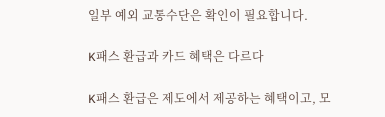일부 예외 교통수단은 확인이 필요합니다.

K패스 환급과 카드 혜택은 다르다

K패스 환급은 제도에서 제공하는 혜택이고, 모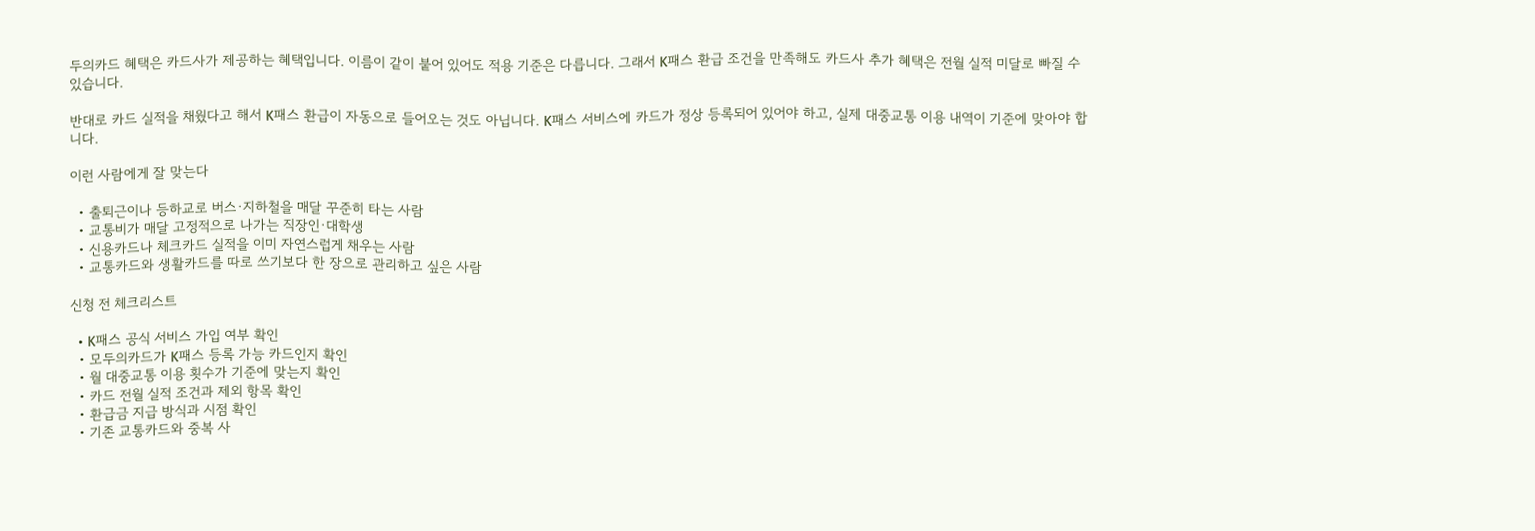두의카드 혜택은 카드사가 제공하는 혜택입니다. 이름이 같이 붙어 있어도 적용 기준은 다릅니다. 그래서 K패스 환급 조건을 만족해도 카드사 추가 혜택은 전월 실적 미달로 빠질 수 있습니다.

반대로 카드 실적을 채웠다고 해서 K패스 환급이 자동으로 들어오는 것도 아닙니다. K패스 서비스에 카드가 정상 등록되어 있어야 하고, 실제 대중교통 이용 내역이 기준에 맞아야 합니다.

이런 사람에게 잘 맞는다

  • 출퇴근이나 등하교로 버스·지하철을 매달 꾸준히 타는 사람
  • 교통비가 매달 고정적으로 나가는 직장인·대학생
  • 신용카드나 체크카드 실적을 이미 자연스럽게 채우는 사람
  • 교통카드와 생활카드를 따로 쓰기보다 한 장으로 관리하고 싶은 사람

신청 전 체크리스트

  • K패스 공식 서비스 가입 여부 확인
  • 모두의카드가 K패스 등록 가능 카드인지 확인
  • 월 대중교통 이용 횟수가 기준에 맞는지 확인
  • 카드 전월 실적 조건과 제외 항목 확인
  • 환급금 지급 방식과 시점 확인
  • 기존 교통카드와 중복 사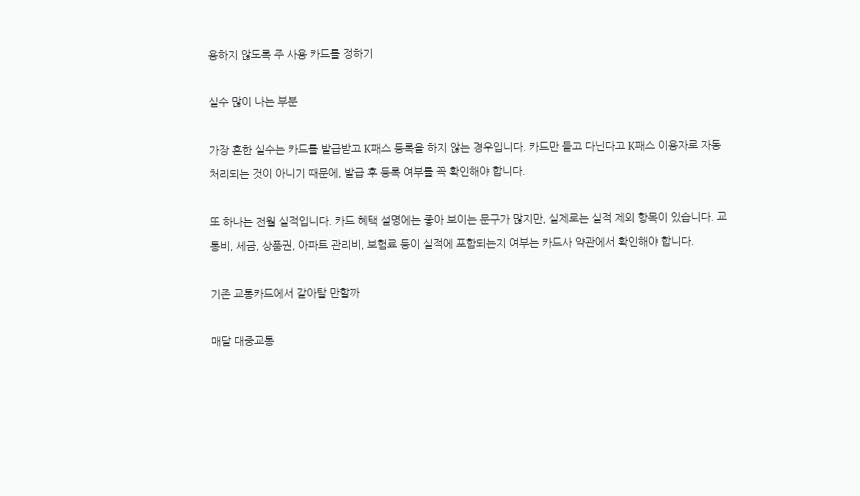용하지 않도록 주 사용 카드를 정하기

실수 많이 나는 부분

가장 흔한 실수는 카드를 발급받고 K패스 등록을 하지 않는 경우입니다. 카드만 들고 다닌다고 K패스 이용자로 자동 처리되는 것이 아니기 때문에, 발급 후 등록 여부를 꼭 확인해야 합니다.

또 하나는 전월 실적입니다. 카드 혜택 설명에는 좋아 보이는 문구가 많지만, 실제로는 실적 제외 항목이 있습니다. 교통비, 세금, 상품권, 아파트 관리비, 보험료 등이 실적에 포함되는지 여부는 카드사 약관에서 확인해야 합니다.

기존 교통카드에서 갈아탈 만할까

매달 대중교통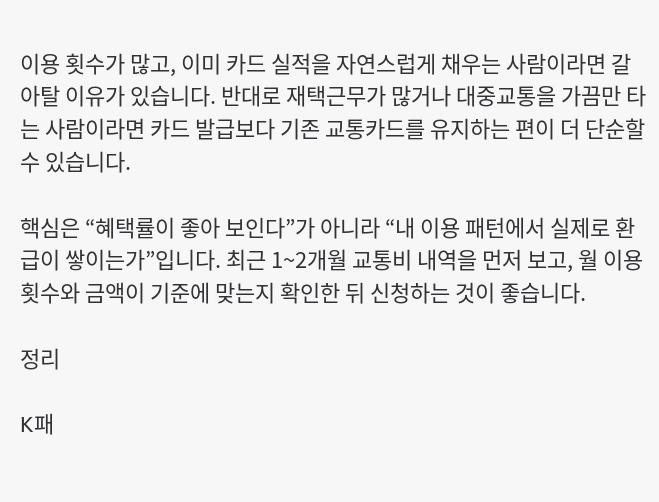이용 횟수가 많고, 이미 카드 실적을 자연스럽게 채우는 사람이라면 갈아탈 이유가 있습니다. 반대로 재택근무가 많거나 대중교통을 가끔만 타는 사람이라면 카드 발급보다 기존 교통카드를 유지하는 편이 더 단순할 수 있습니다.

핵심은 “혜택률이 좋아 보인다”가 아니라 “내 이용 패턴에서 실제로 환급이 쌓이는가”입니다. 최근 1~2개월 교통비 내역을 먼저 보고, 월 이용 횟수와 금액이 기준에 맞는지 확인한 뒤 신청하는 것이 좋습니다.

정리

K패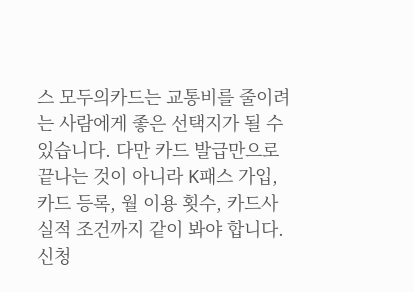스 모두의카드는 교통비를 줄이려는 사람에게 좋은 선택지가 될 수 있습니다. 다만 카드 발급만으로 끝나는 것이 아니라 K패스 가입, 카드 등록, 월 이용 횟수, 카드사 실적 조건까지 같이 봐야 합니다. 신청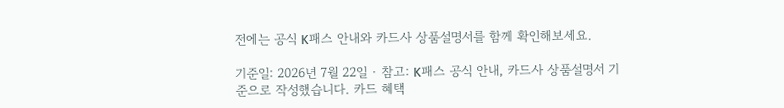전에는 공식 K패스 안내와 카드사 상품설명서를 함께 확인해보세요.

기준일: 2026년 7월 22일 · 참고: K패스 공식 안내, 카드사 상품설명서 기준으로 작성했습니다. 카드 혜택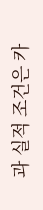과 실적 조건은 카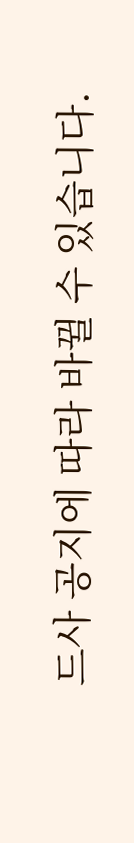드사 공지에 따라 바뀔 수 있습니다.